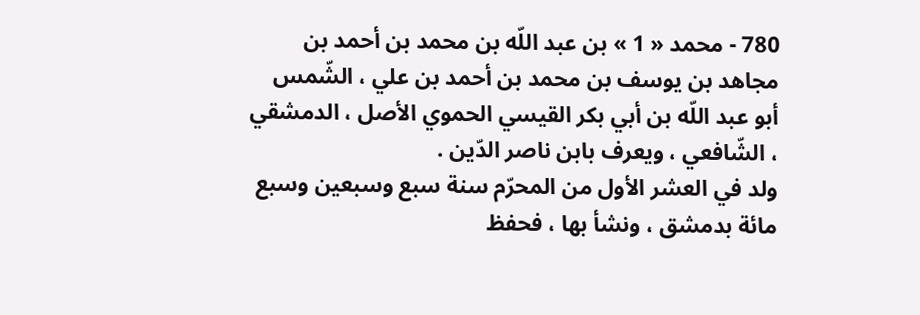780 - محمد « 1 » بن عبد اللّه بن محمد بن أحمد بن مجاهد بن يوسف بن محمد بن أحمد بن علي ، الشّمس أبو عبد اللّه بن أبي بكر القيسي الحموي الأصل ، الدمشقي ، الشّافعي ، ويعرف بابن ناصر الدّين .
ولد في العشر الأول من المحرّم سنة سبع وسبعين وسبع مائة بدمشق ، ونشأ بها ، فحفظ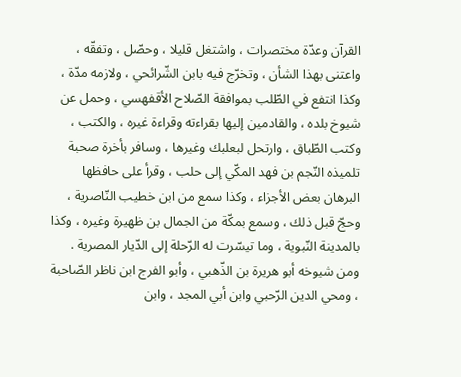القرآن وعدّة مختصرات ، واشتغل قليلا ، وحصّل ، وتفقّه ، واعتنى بهذا الشأن ، وتخرّج فيه بابن الشّرائحي ، ولازمه مدّة ، وكذا انتفع في الطّلب بموافقة الصّلاح الأقفهسي ، وحمل عن شيوخ بلده ، والقادمين إليها بقراءته وقراءة غيره ، والكتب ، وكتب الطّباق ، وارتحل لبعلبك وغيرها ، وسافر بأخرة صحبة تلميذه النّجم بن فهد المكّي إلى حلب ، وقرأ على حافظها البرهان بعض الأجزاء ، وكذا سمع من ابن خطيب النّاصرية ، وحجّ قبل ذلك ، وسمع بمكّة من الجمال بن ظهيرة وغيره ، وكذا بالمدينة النّبوية ، وما تيسّرت له الرّحلة إلى الدّيار المصرية .
ومن شيوخه أبو هريرة بن الذّهبي ، وأبو الفرج ابن ناظر الصّاحبة ، ومحي الدين الرّحبي وابن أبي المجد ، وابن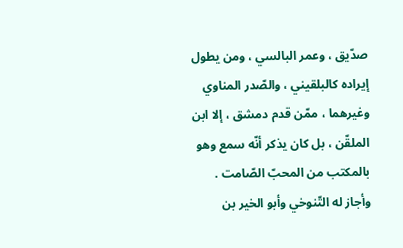صدّيق ، وعمر البالسي ، ومن يطول إيراده كالبلقيني ، والصّدر المناوي وغيرهما ، ممّن قدم دمشق ، إلا ابن الملقّن ، بل كان يذكر أنّه سمع وهو بالمكتب من المحبّ الصّامت .
وأجاز له التّنوخي وأبو الخير بن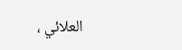العلائي ،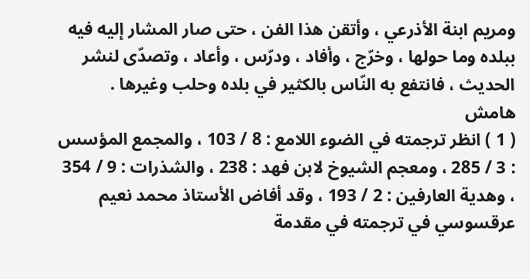ومريم ابنة الأذرعي ، وأتقن هذا الفن ، حتى صار المشار إليه فيه ببلده وما حولها ، وخرّج ، وأفاد ، ودرّس ، وأعاد ، وتصدّى لنشر الحديث ، فانتفع به النّاس بالكثير في بلده وحلب وغيرها .
هامش
( 1 ) انظر ترجمته في الضوء اللامع : 8 / 103 ، والمجمع المؤسس : 3 / 285 ، ومعجم الشيوخ لابن فهد : 238 ، والشذرات : 9 / 354 ، وهدية العارفين : 2 / 193 ، وقد أفاض الأستاذ محمد نعيم عرقسوسي في ترجمته في مقدمة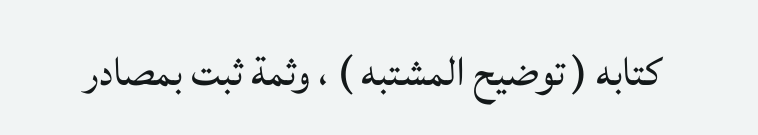كتابه ( توضيح المشتبه ) ، وثمة ثبت بمصادر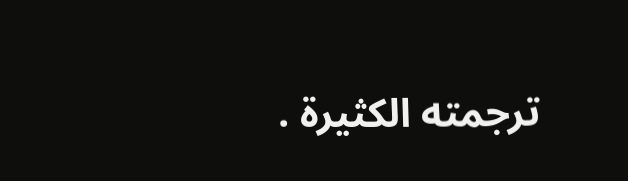ترجمته الكثيرة .